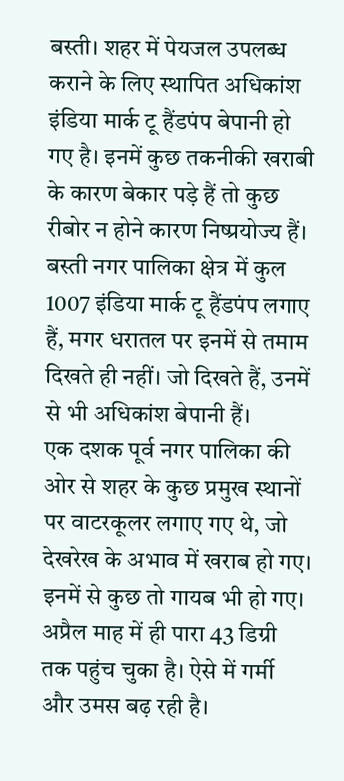बस्ती। शहर में पेयजल उपलब्ध कराने के लिए स्थापित अधिकांश इंडिया मार्क टू हैंडपंप बेपानी हो गए है। इनमें कुछ तकनीकी खराबी के कारण बेकार पड़े हैं तो कुछ रीबोर न होने कारण निष्प्रयोज्य हैं। बस्ती नगर पालिका क्षेत्र में कुल 1007 इंडिया मार्क टू हैंडपंप लगाए हैं, मगर धरातल पर इनमें से तमाम दिखते ही नहीं। जो दिखते हैं, उनमें से भी अधिकांश बेपानी हैं।
एक दशक पूर्व नगर पालिका की ओर से शहर के कुछ प्रमुख स्थानों पर वाटरकूलर लगाए गए थे, जो देखरेख के अभाव में खराब हो गए। इनमें से कुछ तो गायब भी हो गए।
अप्रैल माह में ही पारा 43 डिग्री तक पहुंच चुका है। ऐसे में गर्मी और उमस बढ़ रही है।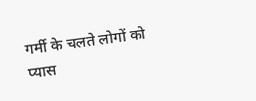गर्मी के चलते लोगों को प्यास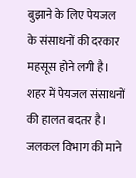बुझाने के लिए पेयजल के संसाधनों की दरकार महसूस होने लगी है।
शहर में पेयजल संसाधनों की हालत बदतर है। जलकल विभाग की माने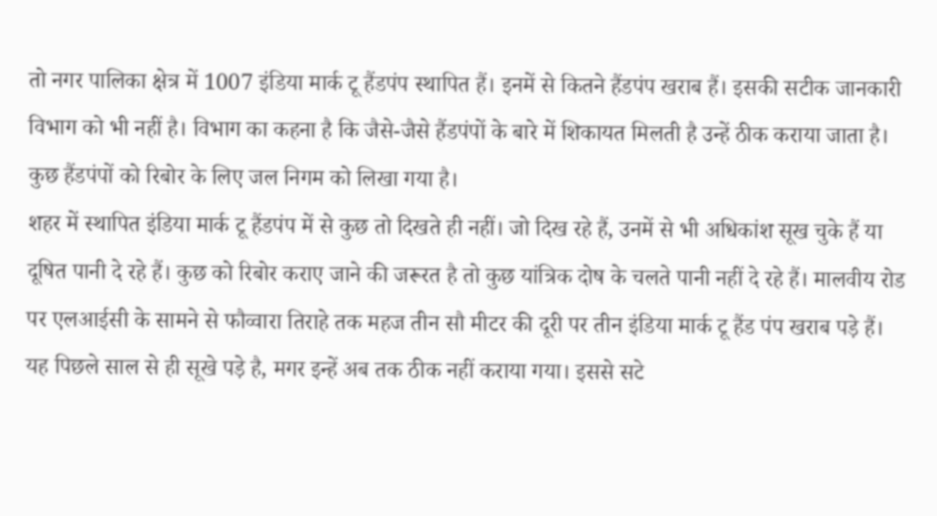तो नगर पालिका क्षेत्र में 1007 इंडिया मार्क टू हैंडपंप स्थापित हैं। इनमें से कितने हैंडपंप खराब हैं। इसकी सटीक जानकारी विभाग को भी नहीं है। विभाग का कहना है कि जैसे-जैसे हैंडपंपों के बारे में शिकायत मिलती है उन्हें ठीक कराया जाता है। कुछ हैंडपंपों को रिबोर के लिए जल निगम को लिखा गया है।
शहर में स्थापित इंडिया मार्क टू हैंडपंप में से कुछ तो दिखते ही नहीं। जो दिख रहे हैं, उनमें से भी अधिकांश सूख चुके हैं या दूषित पानी दे रहे हैं। कुछ को रिबोर कराए जाने की जरूरत है तो कुछ यांत्रिक दोष के चलते पानी नहीं दे रहे हैं। मालवीय रोड पर एलआईसी के सामने से फौव्वारा तिराहे तक महज तीन सौ मीटर की दूरी पर तीन इंडिया मार्क टू हैंड पंप खराब पड़े हैं।
यह पिछले साल से ही सूखे पड़े है, मगर इन्हें अब तक ठीक नहीं कराया गया। इससे सटे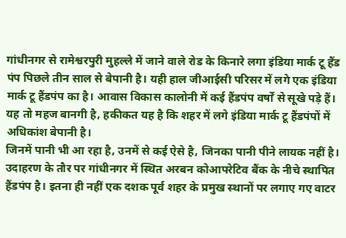गांधीनगर से रामेश्वरपुरी मुहल्ले में जाने वाले रोड के किनारे लगा इंडिया मार्क टू हैंड पंप पिछले तीन साल से बेपानी है। यही हाल जीआईसी परिसर में लगे एक इंडिया मार्क टू हैंडपंप का है। आवास विकास कालोनी में कई हैंडपंप वर्षों से सूखे पड़े हैं। यह तो महज बानगी है, हकीकत यह है कि शहर में लगे इंडिया मार्क टू हैंडपंपों में अधिकांश बेपानी है।
जिनमें पानी भी आ रहा है, उनमें से कई ऐसे है, जिनका पानी पीने लायक नहीं है। उदाहरण के तौर पर गांधीनगर में स्थित अरबन कोआपरेटिव बैंक के नीचे स्थापित हैंडपंप है। इतना ही नहीं एक दशक पूर्व शहर के प्रमुख स्थानों पर लगाए गए वाटर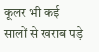कूलर भी कई सालों से खराब पड़े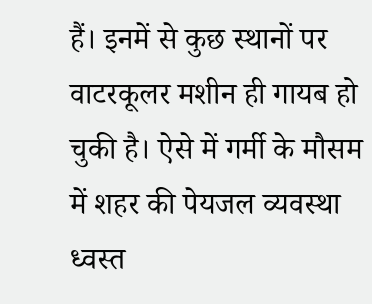हैं। इनमें से कुछ स्थानों पर वाटरकूलर मशीन ही गायब हो चुकी है। ऐसे में गर्मी के मौसम में शहर की पेयजल व्यवस्था ध्वस्त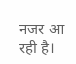नजर आ रही है।